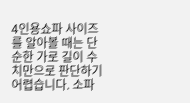4인용쇼파 사이즈를 알아볼 때는 단순한 가로 길이 수치만으로 판단하기 어렵습니다. 소파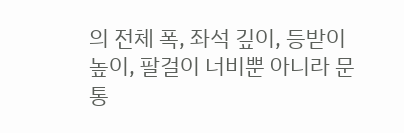의 전체 폭, 좌석 깊이, 등받이 높이, 팔걸이 너비뿐 아니라 문 통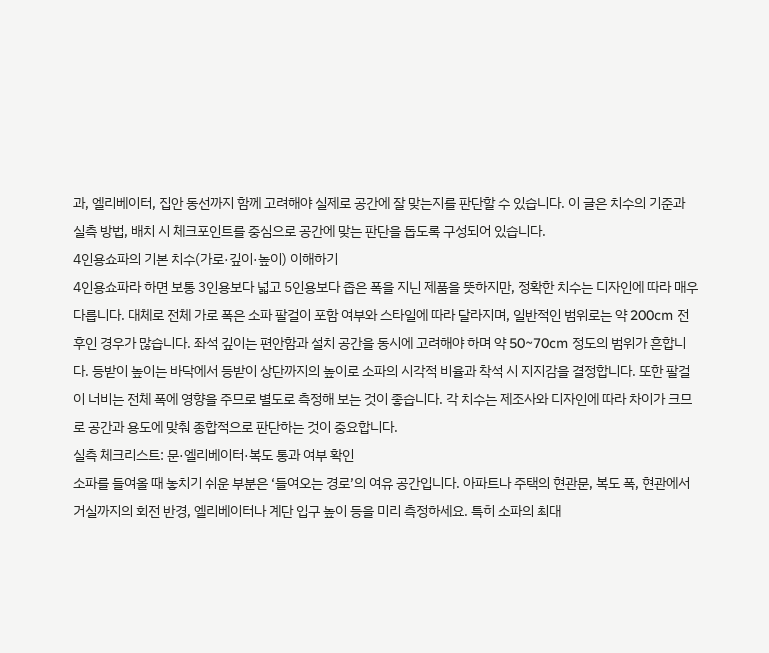과, 엘리베이터, 집안 동선까지 함께 고려해야 실제로 공간에 잘 맞는지를 판단할 수 있습니다. 이 글은 치수의 기준과 실측 방법, 배치 시 체크포인트를 중심으로 공간에 맞는 판단을 돕도록 구성되어 있습니다.
4인용쇼파의 기본 치수(가로·깊이·높이) 이해하기
4인용쇼파라 하면 보통 3인용보다 넓고 5인용보다 좁은 폭을 지닌 제품을 뜻하지만, 정확한 치수는 디자인에 따라 매우 다릅니다. 대체로 전체 가로 폭은 소파 팔걸이 포함 여부와 스타일에 따라 달라지며, 일반적인 범위로는 약 200cm 전후인 경우가 많습니다. 좌석 깊이는 편안함과 설치 공간을 동시에 고려해야 하며 약 50~70cm 정도의 범위가 흔합니다. 등받이 높이는 바닥에서 등받이 상단까지의 높이로 소파의 시각적 비율과 착석 시 지지감을 결정합니다. 또한 팔걸이 너비는 전체 폭에 영향을 주므로 별도로 측정해 보는 것이 좋습니다. 각 치수는 제조사와 디자인에 따라 차이가 크므로 공간과 용도에 맞춰 종합적으로 판단하는 것이 중요합니다.
실측 체크리스트: 문·엘리베이터·복도 통과 여부 확인
소파를 들여올 때 놓치기 쉬운 부분은 ‘들여오는 경로’의 여유 공간입니다. 아파트나 주택의 현관문, 복도 폭, 현관에서 거실까지의 회전 반경, 엘리베이터나 계단 입구 높이 등을 미리 측정하세요. 특히 소파의 최대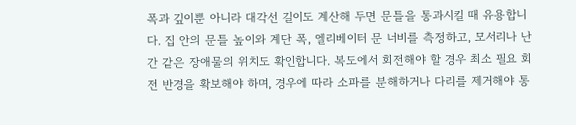폭과 깊이뿐 아니라 대각선 길이도 계산해 두면 문틀을 통과시킬 때 유용합니다. 집 안의 문틀 높이와 계단 폭, 엘리베이터 문 너비를 측정하고, 모서리나 난간 같은 장애물의 위치도 확인합니다. 복도에서 회전해야 할 경우 최소 필요 회전 반경을 확보해야 하며, 경우에 따라 소파를 분해하거나 다리를 제거해야 통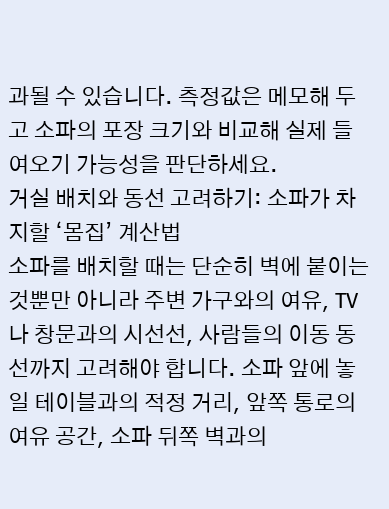과될 수 있습니다. 측정값은 메모해 두고 소파의 포장 크기와 비교해 실제 들여오기 가능성을 판단하세요.
거실 배치와 동선 고려하기: 소파가 차지할 ‘몸집’ 계산법
소파를 배치할 때는 단순히 벽에 붙이는 것뿐만 아니라 주변 가구와의 여유, TV나 창문과의 시선선, 사람들의 이동 동선까지 고려해야 합니다. 소파 앞에 놓일 테이블과의 적정 거리, 앞쪽 통로의 여유 공간, 소파 뒤쪽 벽과의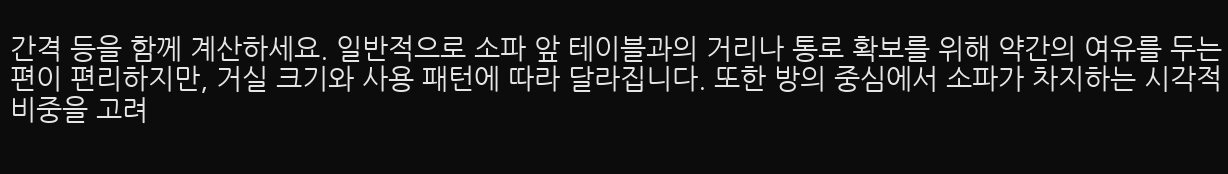간격 등을 함께 계산하세요. 일반적으로 소파 앞 테이블과의 거리나 통로 확보를 위해 약간의 여유를 두는 편이 편리하지만, 거실 크기와 사용 패턴에 따라 달라집니다. 또한 방의 중심에서 소파가 차지하는 시각적 비중을 고려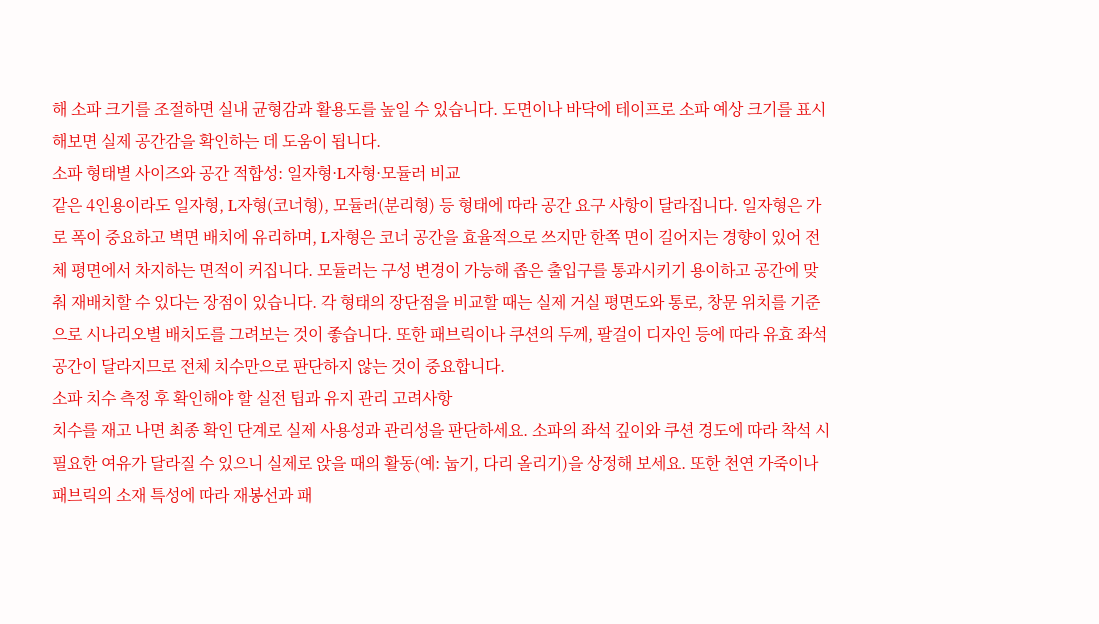해 소파 크기를 조절하면 실내 균형감과 활용도를 높일 수 있습니다. 도면이나 바닥에 테이프로 소파 예상 크기를 표시해보면 실제 공간감을 확인하는 데 도움이 됩니다.
소파 형태별 사이즈와 공간 적합성: 일자형·L자형·모듈러 비교
같은 4인용이라도 일자형, L자형(코너형), 모듈러(분리형) 등 형태에 따라 공간 요구 사항이 달라집니다. 일자형은 가로 폭이 중요하고 벽면 배치에 유리하며, L자형은 코너 공간을 효율적으로 쓰지만 한쪽 면이 길어지는 경향이 있어 전체 평면에서 차지하는 면적이 커집니다. 모듈러는 구성 변경이 가능해 좁은 출입구를 통과시키기 용이하고 공간에 맞춰 재배치할 수 있다는 장점이 있습니다. 각 형태의 장단점을 비교할 때는 실제 거실 평면도와 통로, 창문 위치를 기준으로 시나리오별 배치도를 그려보는 것이 좋습니다. 또한 패브릭이나 쿠션의 두께, 팔걸이 디자인 등에 따라 유효 좌석 공간이 달라지므로 전체 치수만으로 판단하지 않는 것이 중요합니다.
소파 치수 측정 후 확인해야 할 실전 팁과 유지 관리 고려사항
치수를 재고 나면 최종 확인 단계로 실제 사용성과 관리성을 판단하세요. 소파의 좌석 깊이와 쿠션 경도에 따라 착석 시 필요한 여유가 달라질 수 있으니 실제로 앉을 때의 활동(예: 눕기, 다리 올리기)을 상정해 보세요. 또한 천연 가죽이나 패브릭의 소재 특성에 따라 재봉선과 패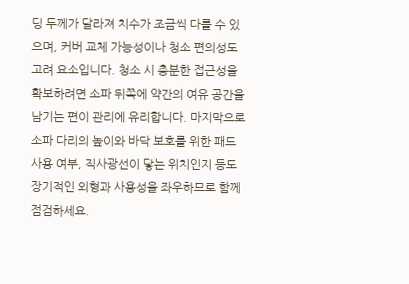딩 두께가 달라져 치수가 조금씩 다를 수 있으며, 커버 교체 가능성이나 청소 편의성도 고려 요소입니다. 청소 시 충분한 접근성을 확보하려면 소파 뒤쪽에 약간의 여유 공간을 남기는 편이 관리에 유리합니다. 마지막으로 소파 다리의 높이와 바닥 보호를 위한 패드 사용 여부, 직사광선이 닿는 위치인지 등도 장기적인 외형과 사용성을 좌우하므로 함께 점검하세요.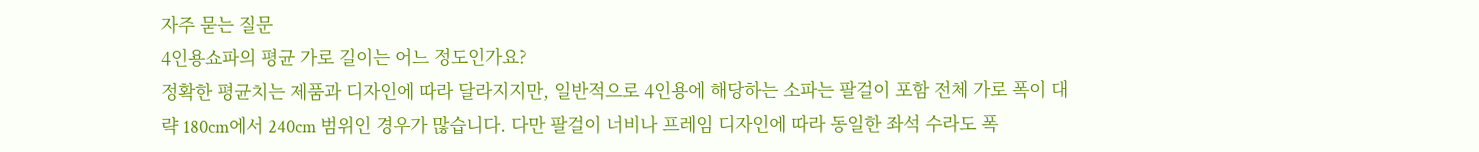자주 묻는 질문
4인용쇼파의 평균 가로 길이는 어느 정도인가요?
정확한 평균치는 제품과 디자인에 따라 달라지지만, 일반적으로 4인용에 해당하는 소파는 팔걸이 포함 전체 가로 폭이 대략 180cm에서 240cm 범위인 경우가 많습니다. 다만 팔걸이 너비나 프레임 디자인에 따라 동일한 좌석 수라도 폭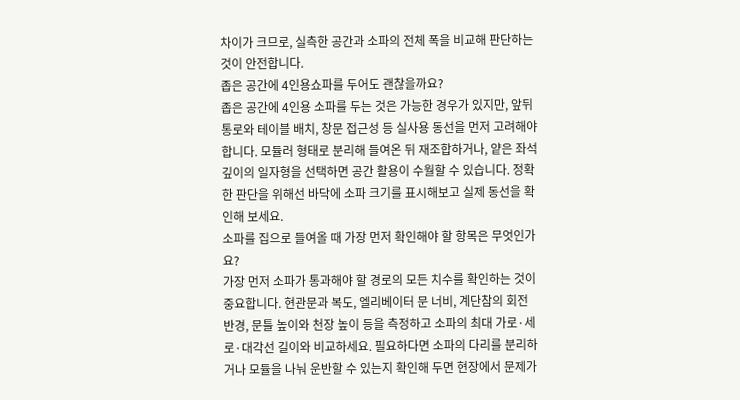차이가 크므로, 실측한 공간과 소파의 전체 폭을 비교해 판단하는 것이 안전합니다.
좁은 공간에 4인용쇼파를 두어도 괜찮을까요?
좁은 공간에 4인용 소파를 두는 것은 가능한 경우가 있지만, 앞뒤 통로와 테이블 배치, 창문 접근성 등 실사용 동선을 먼저 고려해야 합니다. 모듈러 형태로 분리해 들여온 뒤 재조합하거나, 얕은 좌석 깊이의 일자형을 선택하면 공간 활용이 수월할 수 있습니다. 정확한 판단을 위해선 바닥에 소파 크기를 표시해보고 실제 동선을 확인해 보세요.
소파를 집으로 들여올 때 가장 먼저 확인해야 할 항목은 무엇인가요?
가장 먼저 소파가 통과해야 할 경로의 모든 치수를 확인하는 것이 중요합니다. 현관문과 복도, 엘리베이터 문 너비, 계단참의 회전 반경, 문틀 높이와 천장 높이 등을 측정하고 소파의 최대 가로·세로·대각선 길이와 비교하세요. 필요하다면 소파의 다리를 분리하거나 모듈을 나눠 운반할 수 있는지 확인해 두면 현장에서 문제가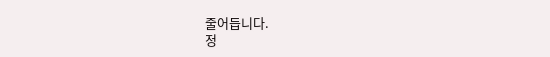줄어듭니다.
정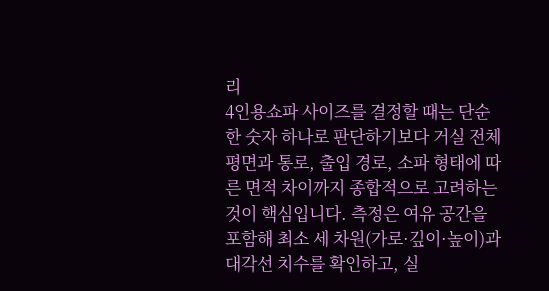리
4인용쇼파 사이즈를 결정할 때는 단순한 숫자 하나로 판단하기보다 거실 전체 평면과 통로, 출입 경로, 소파 형태에 따른 면적 차이까지 종합적으로 고려하는 것이 핵심입니다. 측정은 여유 공간을 포함해 최소 세 차원(가로·깊이·높이)과 대각선 치수를 확인하고, 실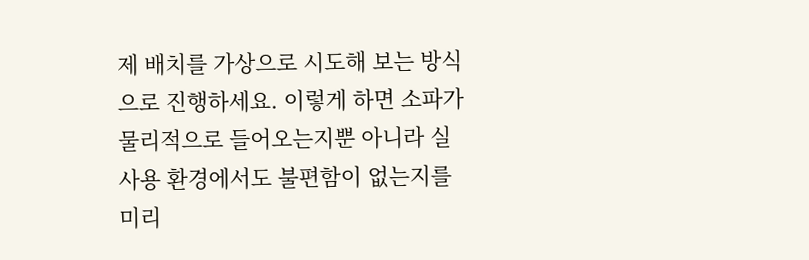제 배치를 가상으로 시도해 보는 방식으로 진행하세요. 이렇게 하면 소파가 물리적으로 들어오는지뿐 아니라 실사용 환경에서도 불편함이 없는지를 미리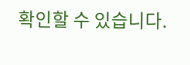확인할 수 있습니다.